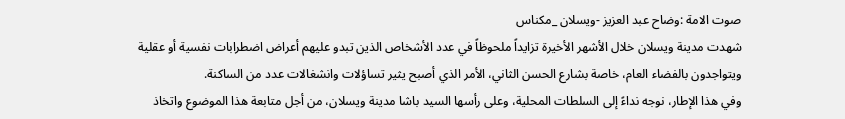صوت الامة :وضاح عبد العزيز -ويسلان _مكناس
شهدت مدينة ويسلان خلال الأشهر الأخيرة تزايداً ملحوظاً في عدد الأشخاص الذين تبدو عليهم أعراض اضطرابات نفسية أو عقلية ويتواجدون بالفضاء العام، خاصة بشارع الحسن الثاني، الأمر الذي أصبح يثير تساؤلات وانشغالات عدد من الساكنة.
وفي هذا الإطار، نوجه نداءً إلى السلطات المحلية، وعلى رأسها السيد باشا مدينة ويسلان، من أجل متابعة هذا الموضوع واتخاذ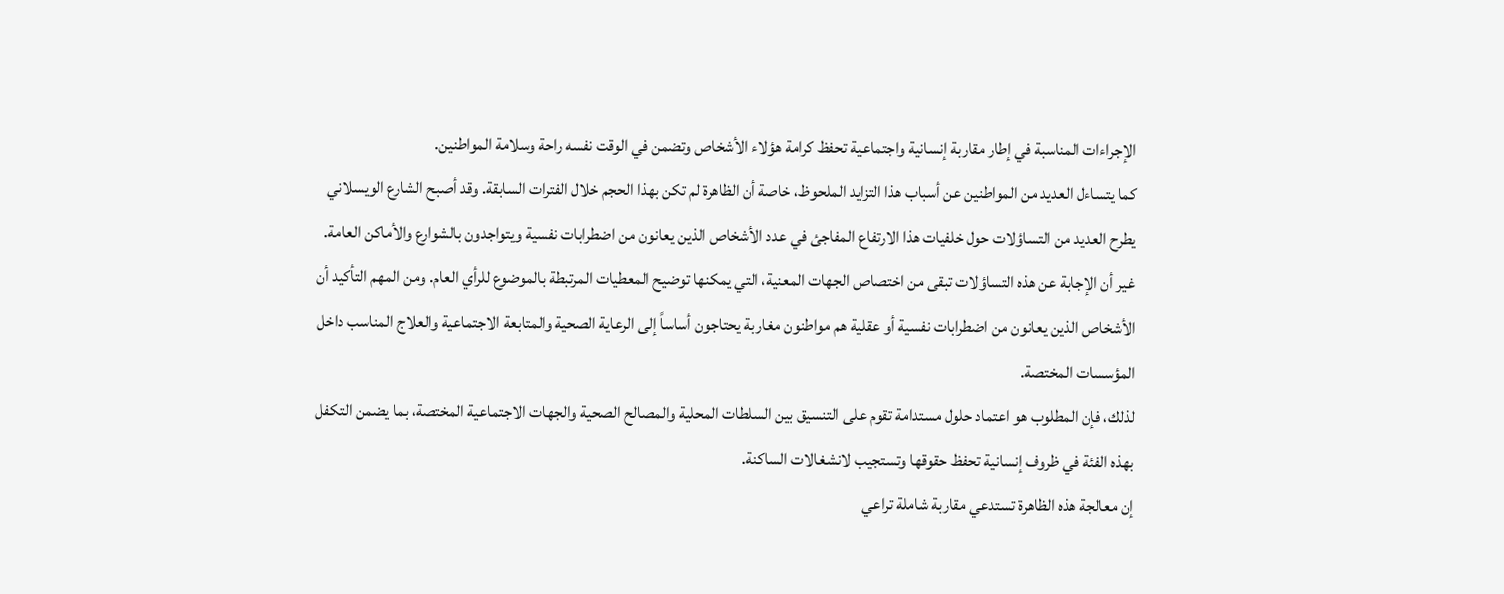الإجراءات المناسبة في إطار مقاربة إنسانية واجتماعية تحفظ كرامة هؤلاء الأشخاص وتضمن في الوقت نفسه راحة وسلامة المواطنين.
كما يتساءل العديد من المواطنين عن أسباب هذا التزايد الملحوظ، خاصة أن الظاهرة لم تكن بهذا الحجم خلال الفترات السابقة. وقد أصبح الشارع الويسلاني يطرح العديد من التساؤلات حول خلفيات هذا الارتفاع المفاجئ في عدد الأشخاص الذين يعانون من اضطرابات نفسية ويتواجدون بالشوارع والأماكن العامة.
غير أن الإجابة عن هذه التساؤلات تبقى من اختصاص الجهات المعنية، التي يمكنها توضيح المعطيات المرتبطة بالموضوع للرأي العام. ومن المهم التأكيد أن الأشخاص الذين يعانون من اضطرابات نفسية أو عقلية هم مواطنون مغاربة يحتاجون أساساً إلى الرعاية الصحية والمتابعة الاجتماعية والعلاج المناسب داخل المؤسسات المختصة.
لذلك، فإن المطلوب هو اعتماد حلول مستدامة تقوم على التنسيق بين السلطات المحلية والمصالح الصحية والجهات الاجتماعية المختصة، بما يضمن التكفل بهذه الفئة في ظروف إنسانية تحفظ حقوقها وتستجيب لانشغالات الساكنة.
إن معالجة هذه الظاهرة تستدعي مقاربة شاملة تراعي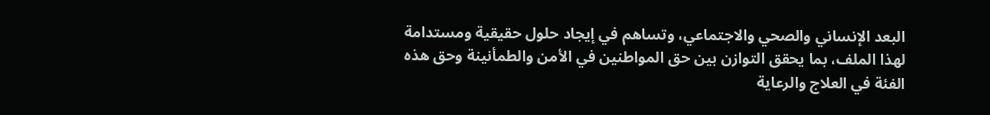البعد الإنساني والصحي والاجتماعي، وتساهم في إيجاد حلول حقيقية ومستدامة لهذا الملف، بما يحقق التوازن بين حق المواطنين في الأمن والطمأنينة وحق هذه الفئة في العلاج والرعاية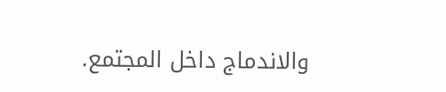والاندماج داخل المجتمع.